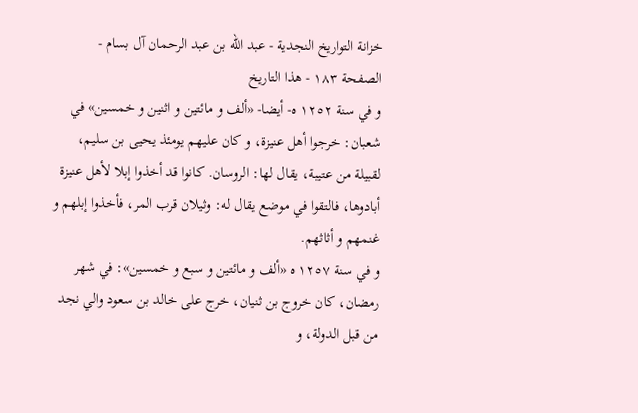خزانة التواريخ النجدية - عبد الله بن عبد الرحمان آل بسام - الصفحة ١٨٣ - هذا التاريخ
و في سنة ١٢٥٢ ه- أيضا- «ألف و مائتين و اثنين و خمسين» في شعبان: خرجوا أهل عنيزة، و كان عليهم يومئذ يحيى بن سليم، لقبيلة من عتيبة، يقال لها: الروسان. كانوا قد أخذوا إبلا لأهل عنيزة أبادوها، فالتقوا في موضع يقال له: وثيلان قرب المر، فأخذوا إبلهم و غنمهم و أثاثهم.
و في سنة ١٢٥٧ ه «ألف و مائتين و سبع و خمسين»: في شهر رمضان، كان خروج بن ثنيان، خرج على خالد بن سعود والي نجد من قبل الدولة، و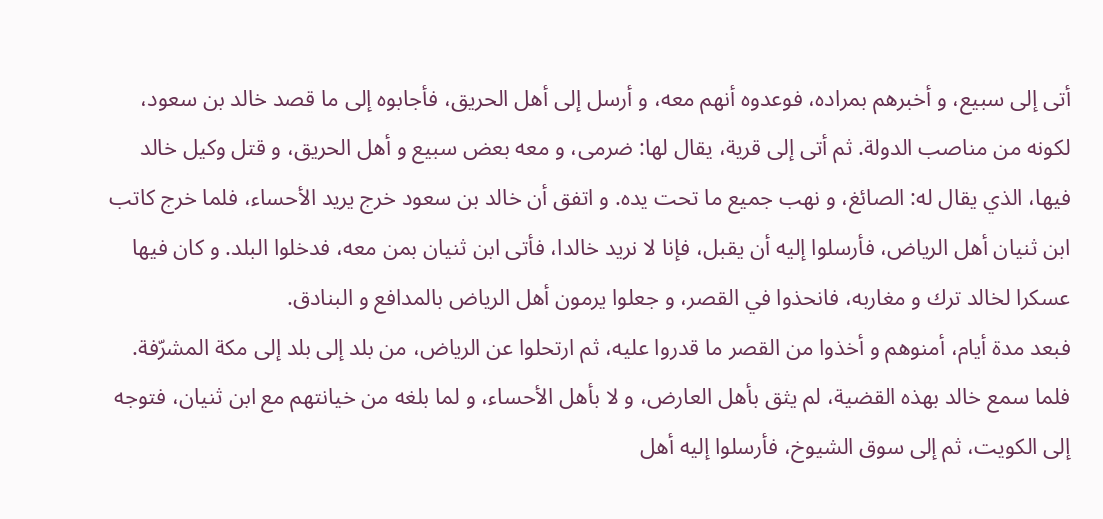أتى إلى سبيع، و أخبرهم بمراده، فوعدوه أنهم معه، و أرسل إلى أهل الحريق، فأجابوه إلى ما قصد خالد بن سعود، لكونه من مناصب الدولة. ثم أتى إلى قرية، يقال لها: ضرمى، و معه بعض سبيع و أهل الحريق، و قتل وكيل خالد فيها، الذي يقال له: الصائغ، و نهب جميع ما تحت يده. و اتفق أن خالد بن سعود خرج يريد الأحساء، فلما خرج كاتب ابن ثنيان أهل الرياض، فأرسلوا إليه أن يقبل، فإنا لا نريد خالدا، فأتى ابن ثنيان بمن معه، فدخلوا البلد. و كان فيها عسكرا لخالد ترك و مغاربه، فانحذوا في القصر، و جعلوا يرمون أهل الرياض بالمدافع و البنادق.
فبعد مدة أيام، أمنوهم و أخذوا من القصر ما قدروا عليه، ثم ارتحلوا عن الرياض، من بلد إلى بلد إلى مكة المشرّفة. فلما سمع خالد بهذه القضية، لم يثق بأهل العارض، و لا بأهل الأحساء، و لما بلغه من خيانتهم مع ابن ثنيان، فتوجه إلى الكويت، ثم إلى سوق الشيوخ، فأرسلوا إليه أهل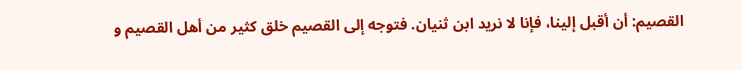القصيم: أن أقبل إلينا، فإنا لا نريد ابن ثنيان. فتوجه إلى القصيم خلق كثير من أهل القصيم و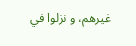غيرهم، و نزلوا في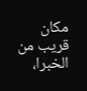مكان قريب من الخبرا،